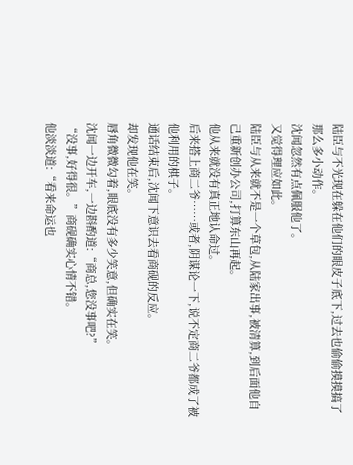陆臣与不光现在躲在他们的眼皮子底下,过去也偷偷摸摸搞了那么多小动作。
沈闻忽然有点佩服他了。
又觉得理应如此。
陆臣与从来就不是一个草包,从陆家出事,被清算,到后面他自己重新创办公司,打算东山再起。
他从来就没有真正地认命过。
后来搭上商二爷……或者,阴谋论一下,说不定商二爷都成了被他利用的棋子。
通话结束后,沈闻下意识去看商砚的反应。
却发现他在笑。
唇角微微勾着,眼底没有多少笑意,但确实在笑。
沈闻一边开车,一边斟酌道:“商总,您没事吧?”
“没事,好得很。”商砚确实心情不错。
他淡淡道:“看来命运也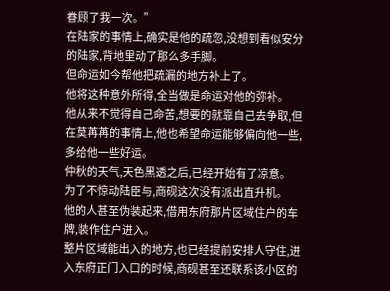眷顾了我一次。”
在陆家的事情上,确实是他的疏忽,没想到看似安分的陆家,背地里动了那么多手脚。
但命运如今帮他把疏漏的地方补上了。
他将这种意外所得,全当做是命运对他的弥补。
他从来不觉得自己命苦,想要的就靠自己去争取,但在莫苒苒的事情上,他也希望命运能够偏向他一些,多给他一些好运。
仲秋的天气,天色黑透之后,已经开始有了凉意。
为了不惊动陆臣与,商砚这次没有派出直升机。
他的人甚至伪装起来,借用东府那片区域住户的车牌,装作住户进入。
整片区域能出入的地方,也已经提前安排人守住,进入东府正门入口的时候,商砚甚至还联系该小区的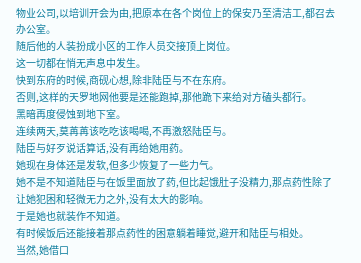物业公司,以培训开会为由,把原本在各个岗位上的保安乃至清洁工,都召去办公室。
随后他的人装扮成小区的工作人员交接顶上岗位。
这一切都在悄无声息中发生。
快到东府的时候,商砚心想,除非陆臣与不在东府。
否则,这样的天罗地网他要是还能跑掉,那他跪下来给对方磕头都行。
黑暗再度侵蚀到地下室。
连续两天,莫苒苒该吃吃该喝喝,不再激怒陆臣与。
陆臣与好歹说话算话,没有再给她用药。
她现在身体还是发软,但多少恢复了一些力气。
她不是不知道陆臣与在饭里面放了药,但比起饿肚子没精力,那点药性除了让她犯困和轻微无力之外,没有太大的影响。
于是她也就装作不知道。
有时候饭后还能接着那点药性的困意躺着睡觉,避开和陆臣与相处。
当然,她借口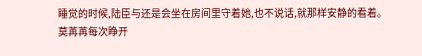睡觉的时候,陆臣与还是会坐在房间里守着她,也不说话,就那样安静的看着。
莫苒苒每次睁开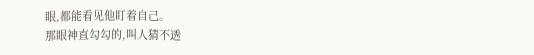眼,都能看见他盯着自己。
那眼神直勾勾的,叫人猜不透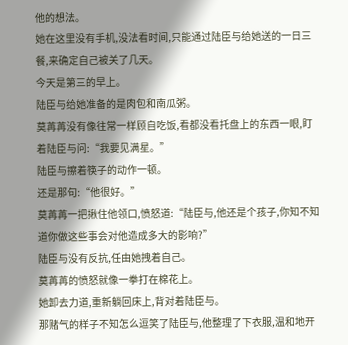他的想法。
她在这里没有手机,没法看时间,只能通过陆臣与给她送的一日三餐,来确定自己被关了几天。
今天是第三的早上。
陆臣与给她准备的是肉包和南瓜粥。
莫苒苒没有像往常一样顾自吃饭,看都没看托盘上的东西一眼,盯着陆臣与问:“我要见满星。”
陆臣与擦着筷子的动作一顿。
还是那句:“他很好。”
莫苒苒一把揪住他领口,愤怒道:“陆臣与,他还是个孩子,你知不知道你做这些事会对他造成多大的影响?”
陆臣与没有反抗,任由她拽着自己。
莫苒苒的愤怒就像一拳打在棉花上。
她卸去力道,重新躺回床上,背对着陆臣与。
那赌气的样子不知怎么逗笑了陆臣与,他整理了下衣服,温和地开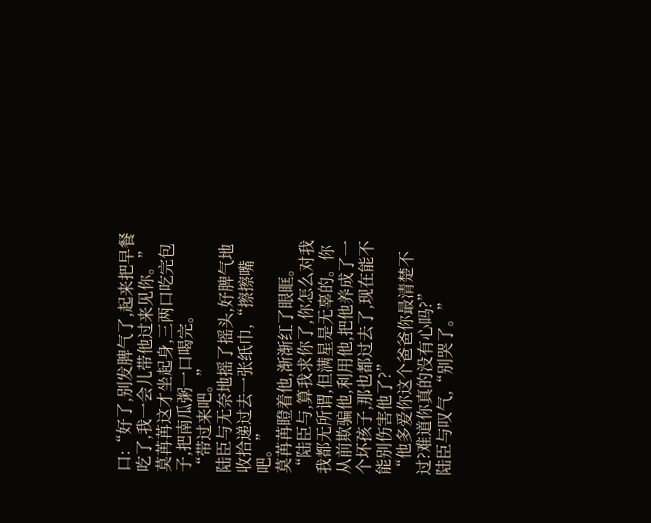口:“好了,别发脾气了,起来把早餐吃了,我一会儿带他过来见你。”
莫苒苒这才坐起身,三两口吃完包子,把南瓜粥一口喝完。
“带过来吧。”
陆臣与无奈地摇了摇头,好脾气地收拾递过去一张纸巾,“擦擦嘴吧。”
莫苒苒瞪着他,渐渐红了眼眶。
“陆臣与,算我求你了,你怎么对我我都无所谓,但满星是无辜的。你从前欺骗他,利用他,把他养成了一个坏孩子,那也都过去了,现在能不能别伤害他了?”
“他多爱你这个爸爸你最清楚不过?难道你真的没有心吗?”
陆臣与叹气,“别哭了。”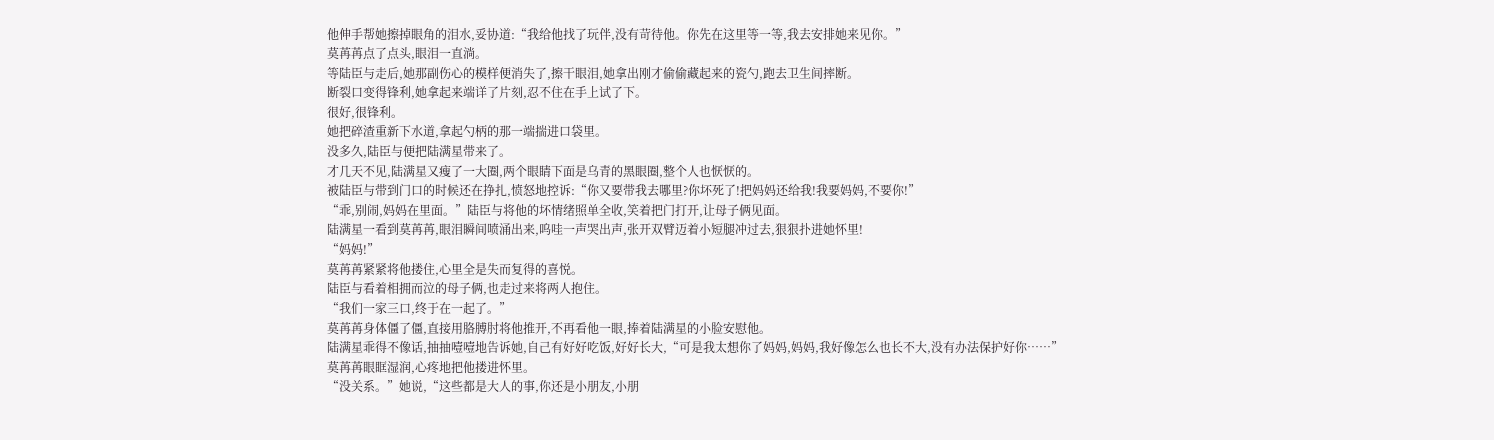他伸手帮她擦掉眼角的泪水,妥协道:“我给他找了玩伴,没有苛待他。你先在这里等一等,我去安排她来见你。”
莫苒苒点了点头,眼泪一直淌。
等陆臣与走后,她那副伤心的模样便消失了,擦干眼泪,她拿出刚才偷偷藏起来的瓷勺,跑去卫生间摔断。
断裂口变得锋利,她拿起来端详了片刻,忍不住在手上试了下。
很好,很锋利。
她把碎渣重新下水道,拿起勺柄的那一端揣进口袋里。
没多久,陆臣与便把陆满星带来了。
才几天不见,陆满星又瘦了一大圈,两个眼睛下面是乌青的黑眼圈,整个人也恹恹的。
被陆臣与带到门口的时候还在挣扎,愤怒地控诉:“你又要带我去哪里?你坏死了!把妈妈还给我!我要妈妈,不要你!”
“乖,别闹,妈妈在里面。”陆臣与将他的坏情绪照单全收,笑着把门打开,让母子俩见面。
陆满星一看到莫苒苒,眼泪瞬间喷涌出来,呜哇一声哭出声,张开双臂迈着小短腿冲过去,狠狠扑进她怀里!
“妈妈!”
莫苒苒紧紧将他搂住,心里全是失而复得的喜悦。
陆臣与看着相拥而泣的母子俩,也走过来将两人抱住。
“我们一家三口,终于在一起了。”
莫苒苒身体僵了僵,直接用胳膊肘将他推开,不再看他一眼,捧着陆满星的小脸安慰他。
陆满星乖得不像话,抽抽噎噎地告诉她,自己有好好吃饭,好好长大,“可是我太想你了妈妈,妈妈,我好像怎么也长不大,没有办法保护好你……”
莫苒苒眼眶湿润,心疼地把他搂进怀里。
“没关系。”她说,“这些都是大人的事,你还是小朋友,小朋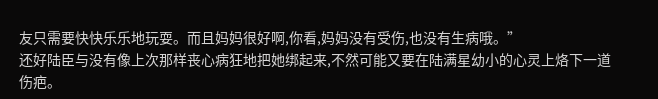友只需要快快乐乐地玩耍。而且妈妈很好啊,你看,妈妈没有受伤,也没有生病哦。”
还好陆臣与没有像上次那样丧心病狂地把她绑起来,不然可能又要在陆满星幼小的心灵上烙下一道伤疤。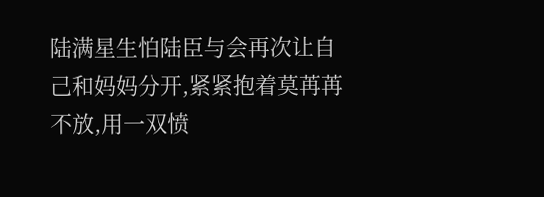陆满星生怕陆臣与会再次让自己和妈妈分开,紧紧抱着莫苒苒不放,用一双愤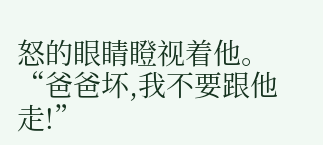怒的眼睛瞪视着他。
“爸爸坏,我不要跟他走!”